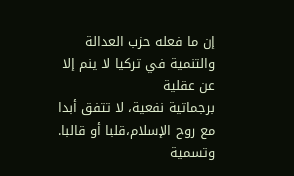إن ما فعله حزب العدالة والتنمية في تركيا لا ينم إلا عن عقلية
برجماتية نفعية، لا تتفق أبدا مع روح الإسلام،قلبا أو قالبا.
وتسمية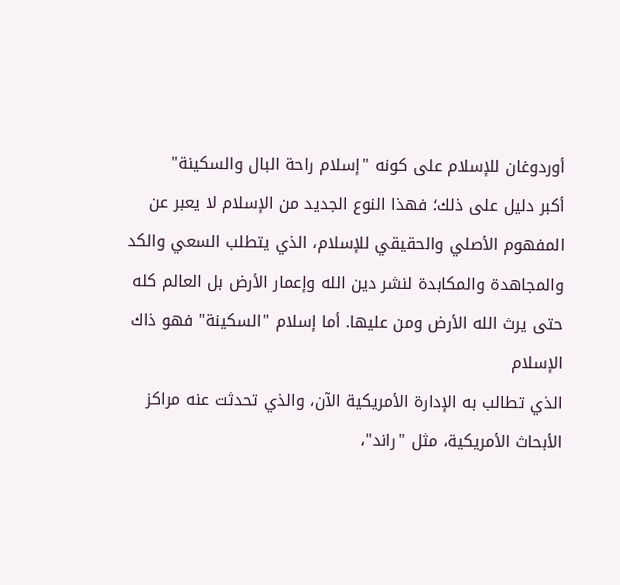أوردوغان للإسلام على كونه "إسلام راحة البال والسكينة"
أكبر دليل على ذلك؛ فهذا النوع الجديد من الإسلام لا يعبر عن
المفهوم الأصلي والحقيقي للإسلام، الذي يتطلب السعي والكد
والمجاهدة والمكابدة لنشر دين الله وإعمار الأرض بل العالم كله
حتى يرث الله الأرض ومن عليها. أما إسلام "السكينة" فهو ذاك الإسلام
الذي تطالب به الإدارة الأمريكية الآن، والذي تحدثت عنه مراكز
الأبحاث الأمريكية، مثل "راند"،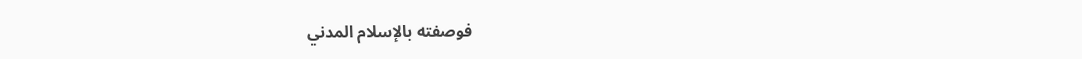فوصفته بالإسلام المدني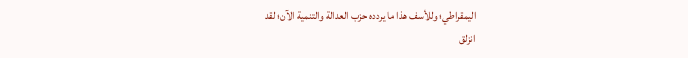اليمقراطي؛ وللأسف هذا ما يردده حزب العدالة والتنمية الآن؛ لقد
انزلق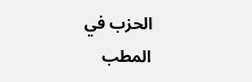الحزب في المطب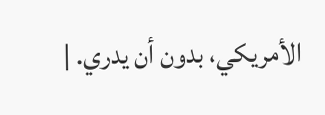الأمريكي، بدون أن يدري. |